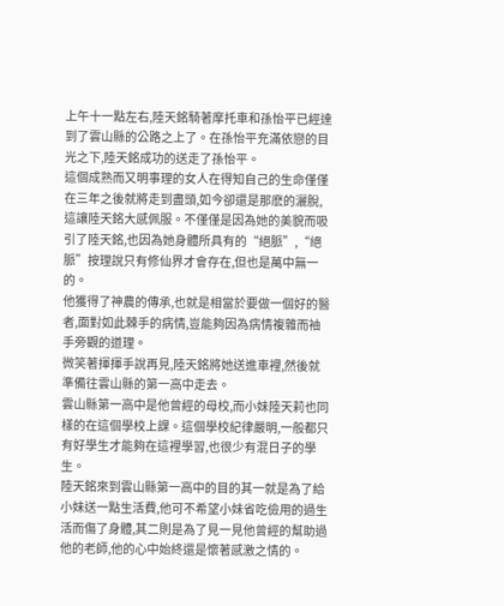上午十一點左右,陸天銘騎著摩托車和孫怡平已經達到了雲山縣的公路之上了。在孫怡平充滿依戀的目光之下,陸天銘成功的送走了孫怡平。
這個成熟而又明事理的女人在得知自己的生命僅僅在三年之後就將走到盡頭,如今卻還是那麽的灑脫,這讓陸天銘大感佩服。不僅僅是因為她的美貌而吸引了陸天銘,也因為她身體所具有的“絕脈”,“絕脈”按理說只有修仙界才會存在,但也是萬中無一的。
他獲得了神農的傳承,也就是相當於要做一個好的醫者,面對如此棘手的病情,豈能夠因為病情複雜而袖手旁觀的道理。
微笑著揮揮手說再見,陸天銘將她送進車裡,然後就準備往雲山縣的第一高中走去。
雲山縣第一高中是他曾經的母校,而小妹陸天莉也同樣的在這個學校上課。這個學校紀律嚴明,一般都只有好學生才能夠在這裡學習,也很少有混日子的學生。
陸天銘來到雲山縣第一高中的目的其一就是為了給小妹送一點生活費,他可不希望小妹省吃儉用的過生活而傷了身體,其二則是為了見一見他曾經的幫助過他的老師,他的心中始終還是懷著感激之情的。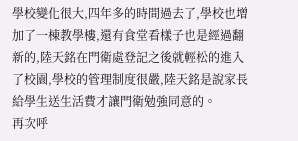學校變化很大,四年多的時間過去了,學校也增加了一棟教學樓,還有食堂看樣子也是經過翻新的,陸天銘在門衛處登記之後就輕松的進入了校園,學校的管理制度很嚴,陸天銘是說家長給學生送生活費才讓門衛勉強同意的。
再次呼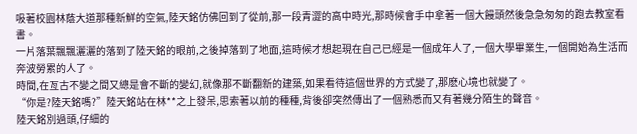吸著校園林蔭大道那種新鮮的空氣,陸天銘仿佛回到了從前,那一段青澀的高中時光,那時候會手中拿著一個大饅頭然後急急匆匆的跑去教室看書。
一片落葉飄飄灑灑的落到了陸天銘的眼前,之後掉落到了地面,這時候才想起現在自己已經是一個成年人了,一個大學畢業生,一個開始為生活而奔波勞累的人了。
時間,在亙古不變之間又總是會不斷的變幻,就像那不斷翻新的建築,如果看待這個世界的方式變了,那麽心境也就變了。
“你是?陸天銘嗎?”陸天銘站在林**之上發呆,思索著以前的種種,背後卻突然傳出了一個熟悉而又有著幾分陌生的聲音。
陸天銘別過頭,仔細的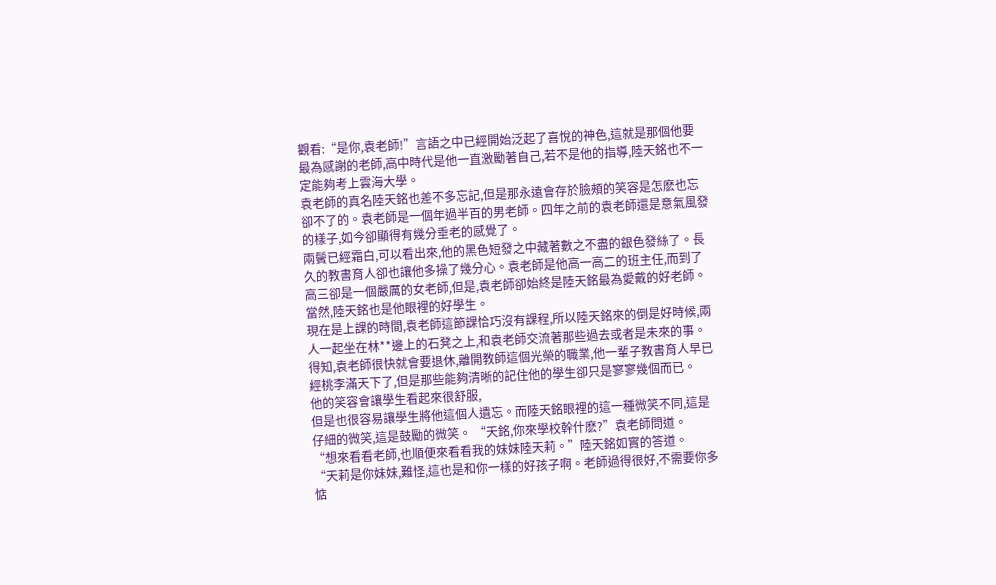觀看:“是你,袁老師!”言語之中已經開始泛起了喜悅的神色,這就是那個他要最為感謝的老師,高中時代是他一直激勵著自己,若不是他的指導,陸天銘也不一定能夠考上雲海大學。
袁老師的真名陸天銘也差不多忘記,但是那永遠會存於臉頰的笑容是怎麽也忘卻不了的。袁老師是一個年過半百的男老師。四年之前的袁老師還是意氣風發的樣子,如今卻顯得有幾分垂老的感覺了。
兩鬢已經霜白,可以看出來,他的黑色短發之中藏著數之不盡的銀色發絲了。長久的教書育人卻也讓他多操了幾分心。袁老師是他高一高二的班主任,而到了高三卻是一個嚴厲的女老師,但是,袁老師卻始終是陸天銘最為愛戴的好老師。當然,陸天銘也是他眼裡的好學生。
現在是上課的時間,袁老師這節課恰巧沒有課程,所以陸天銘來的倒是好時候,兩人一起坐在林**邊上的石凳之上,和袁老師交流著那些過去或者是未來的事。
得知,袁老師很快就會要退休,離開教師這個光榮的職業,他一輩子教書育人早已經桃李滿天下了,但是那些能夠清晰的記住他的學生卻只是寥寥幾個而已。
他的笑容會讓學生看起來很舒服,
但是也很容易讓學生將他這個人遺忘。而陸天銘眼裡的這一種微笑不同,這是仔細的微笑,這是鼓勵的微笑。 “天銘,你來學校幹什麽?”袁老師問道。
“想來看看老師,也順便來看看我的妹妹陸天莉。”陸天銘如實的答道。
“天莉是你妹妹,難怪,這也是和你一樣的好孩子啊。老師過得很好,不需要你多惦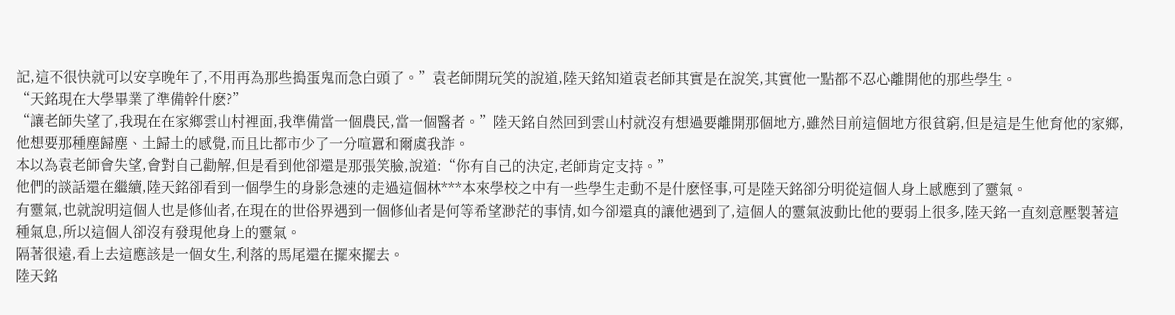記,這不很快就可以安享晚年了,不用再為那些搗蛋鬼而急白頭了。”袁老師開玩笑的說道,陸天銘知道袁老師其實是在說笑,其實他一點都不忍心離開他的那些學生。
“天銘現在大學畢業了準備幹什麽?”
“讓老師失望了,我現在在家鄉雲山村裡面,我準備當一個農民,當一個醫者。”陸天銘自然回到雲山村就沒有想過要離開那個地方,雖然目前這個地方很貧窮,但是這是生他育他的家鄉,他想要那種塵歸塵、土歸土的感覺,而且比都市少了一分喧囂和爾虞我詐。
本以為袁老師會失望,會對自己勸解,但是看到他卻還是那張笑臉,說道:“你有自己的決定,老師肯定支持。”
他們的談話還在繼續,陸天銘卻看到一個學生的身影急速的走過這個林***本來學校之中有一些學生走動不是什麽怪事,可是陸天銘卻分明從這個人身上感應到了靈氣。
有靈氣,也就說明這個人也是修仙者,在現在的世俗界遇到一個修仙者是何等希望渺茫的事情,如今卻還真的讓他遇到了,這個人的靈氣波動比他的要弱上很多,陸天銘一直刻意壓製著這種氣息,所以這個人卻沒有發現他身上的靈氣。
隔著很遠,看上去這應該是一個女生,利落的馬尾還在擺來擺去。
陸天銘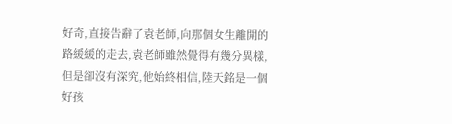好奇,直接告辭了袁老師,向那個女生離開的路緩緩的走去,袁老師雖然覺得有幾分異樣,但是卻沒有深究,他始終相信,陸天銘是一個好孩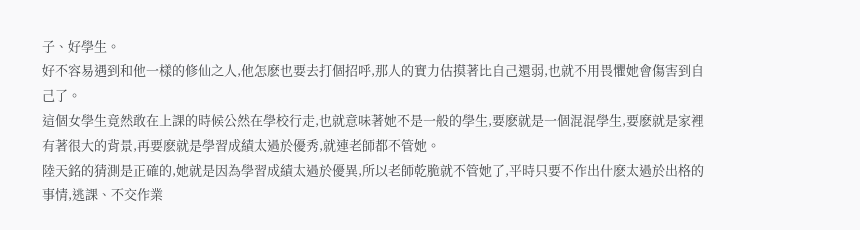子、好學生。
好不容易遇到和他一樣的修仙之人,他怎麽也要去打個招呼,那人的實力估摸著比自己還弱,也就不用畏懼她會傷害到自己了。
這個女學生竟然敢在上課的時候公然在學校行走,也就意味著她不是一般的學生,要麽就是一個混混學生,要麽就是家裡有著很大的背景,再要麽就是學習成績太過於優秀,就連老師都不管她。
陸天銘的猜測是正確的,她就是因為學習成績太過於優異,所以老師乾脆就不管她了,平時只要不作出什麽太過於出格的事情,逃課、不交作業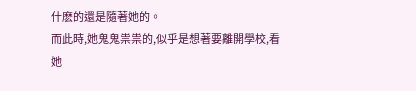什麽的還是隨著她的。
而此時,她鬼鬼祟祟的,似乎是想著要離開學校,看她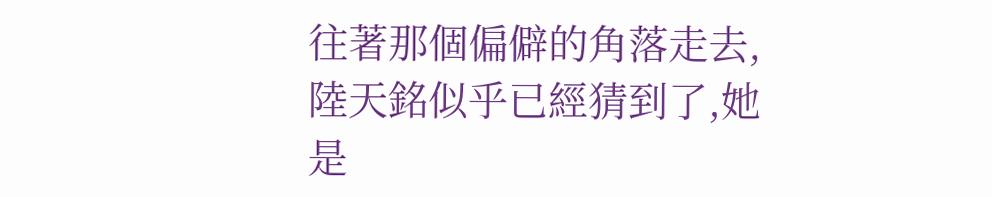往著那個偏僻的角落走去,陸天銘似乎已經猜到了,她是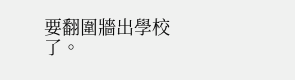要翻圍牆出學校了。